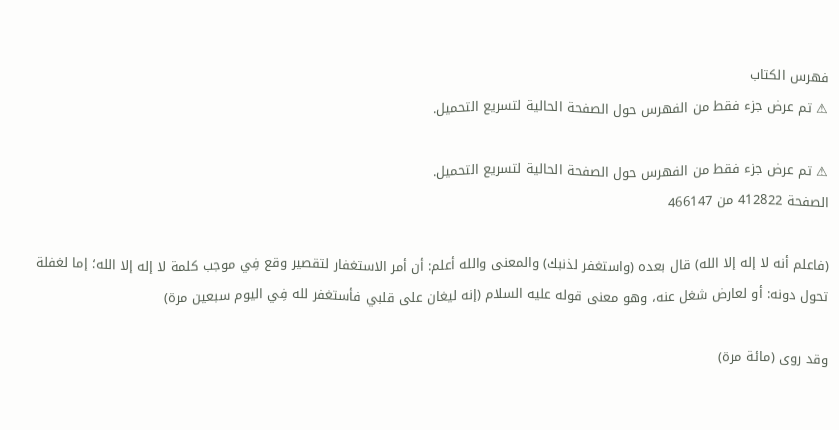فهرس الكتاب
⚠ تم عرض جزء فقط من الفهرس حول الصفحة الحالية لتسريع التحميل.

⚠ تم عرض جزء فقط من الفهرس حول الصفحة الحالية لتسريع التحميل.
الصفحة 412822 من 466147

(فاعلم أنه لا إله إلا الله) قال بعده (واستغفر لذنبك) والمعنى والله أعلم: أن أمر الاستغفار لتقصير وقع فِي موجب كلمة لا إله إلا الله؛ إما لغفلة تحول دونه: أو لعارض شغل عنه، وهو معنى قوله عليه السلام (إنه ليغان على قلبي فأستغفر لله فِي اليوم سبعين مرة)

وقد روى (مائة مرة)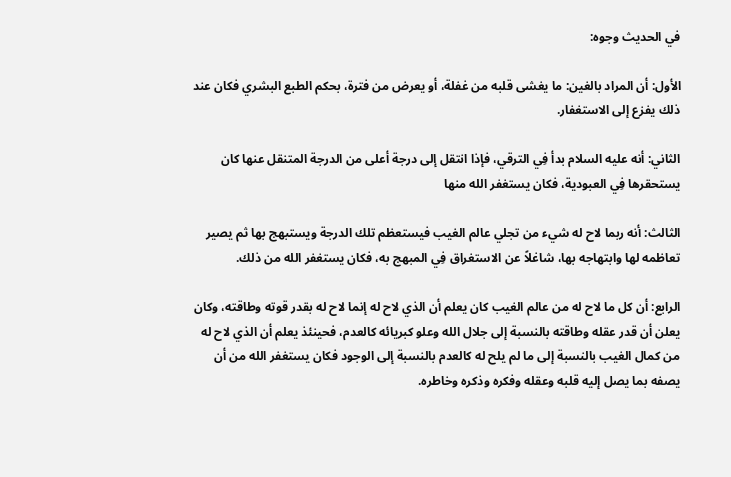في الحديث وجوه:

الأول: أن المراد بالغين: ما يغشى قلبه من غفلة، أو يعرض من فترة، بحكم الطبع البشري فكان عند ذلك يفزع إلى الاستغفار.

الثاني: أنه عليه السلام بدأ فِي الترقي، فإذا انتقل إلى درجة أعلى من الدرجة المتنقل عنها كان يستحقرها فِي العبودية، فكان يستغفر الله منها

الثالث: أنه ربما لاح له شيء من تجلي عالم الغيب فيستعظم تلك الدرجة ويستبهج بها ثم يصير تعاظمه لها وابتهاجه بها، شاغلاً عن الاستغراق فِي المبهج به، فكان يستغفر الله من ذلك.

الرابع: أن كل ما لاح له من عالم الغيب كان يعلم أن الذي لاح له إنما لاح له بقدر قوته وطاقته، وكان يعلن أن قدر عقله وطاقته بالنسبة إلى جلال الله وعلو كبريائه كالعدم، فحينئذ يعلم أن الذي لاح له من كمال الغيب بالنسبة إلى ما لم يلح له كالعدم بالنسبة إلى الوجود فكان يستغفر الله من أن يصفه بما يصل إليه قلبه وعقله وفكره وذكره وخاطره.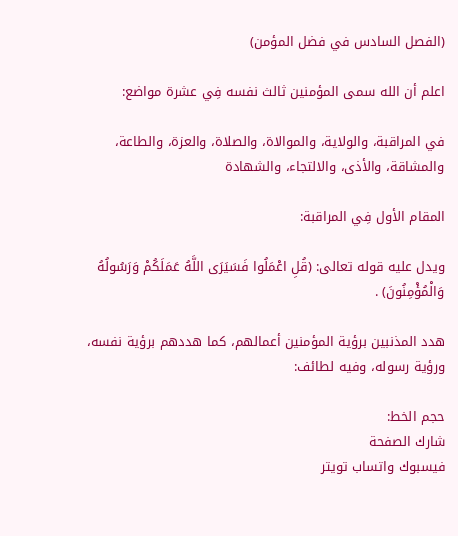(الفصل السادس في فضل المؤمن)

اعلم أن الله سمى المؤمنين ثالث نفسه فِي عشرة مواضع:

في المراقبة، والولاية، والموالاة، والصلاة، والعزة، والطاعة، والمشاقة، والأذى، والالتجاء، والشهادة

المقام الأول فِي المراقبة:

ويدل عليه قوله تعالى: (قُلِ اعْمَلُوا فَسَيَرَى اللَّهُ عَمَلَكُمْ وَرَسُولُهُ وَالْمُؤْمِنُونَ) .

هدد المذنبين برؤية المؤمنين أعمالهم، كما هددهم برؤية نفسه، ورؤية رسوله، وفيه لطائف:

حجم الخط:
شارك الصفحة
فيسبوك واتساب تويتر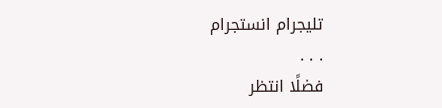تليجرام انستجرام
. . .
فضلًا انتظر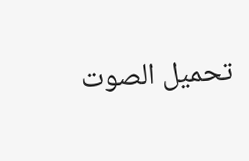تحميل الصوت